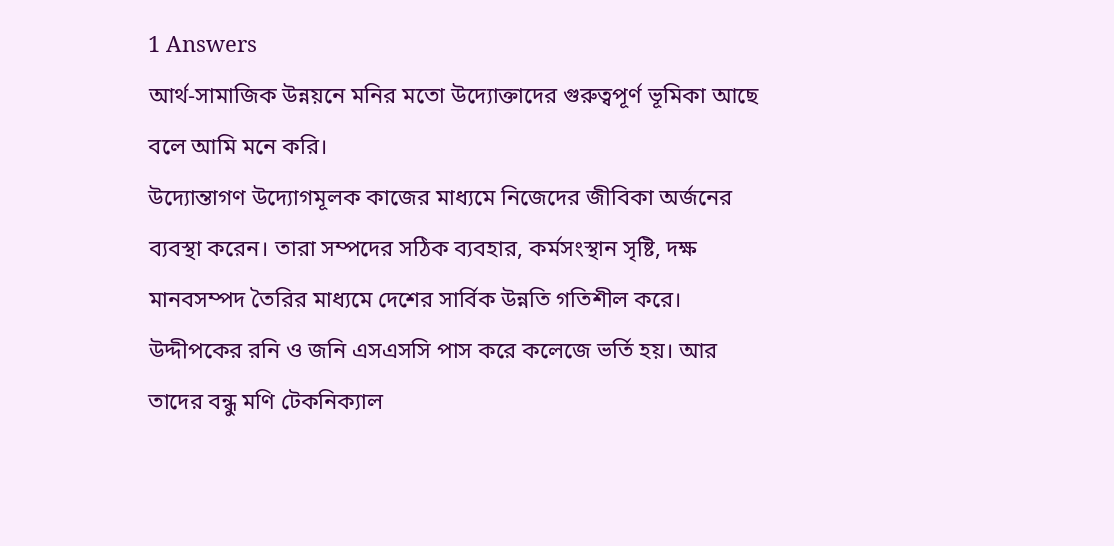1 Answers
আর্থ-সামাজিক উন্নয়নে মনির মতো উদ্যোক্তাদের গুরুত্বপূর্ণ ভূমিকা আছে বলে আমি মনে করি।
উদ্যোন্তাগণ উদ্যোগমূলক কাজের মাধ্যমে নিজেদের জীবিকা অর্জনের ব্যবস্থা করেন। তারা সম্পদের সঠিক ব্যবহার, কর্মসংস্থান সৃষ্টি, দক্ষ মানবসম্পদ তৈরির মাধ্যমে দেশের সার্বিক উন্নতি গতিশীল করে।
উদ্দীপকের রনি ও জনি এসএসসি পাস করে কলেজে ভর্তি হয়। আর তাদের বন্ধু মণি টেকনিক্যাল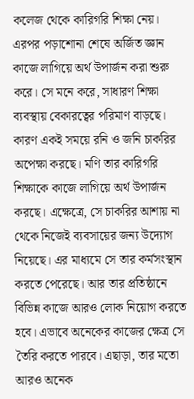কলেজ থেকে কারিগরি শিক্ষা নেয়। এরপর পড়াশোনা শেষে অর্জিত জ্ঞান কাজে লাগিয়ে অর্থ উপার্জন করা শুরু করে। সে মনে করে, সাধারণ শিক্ষা ব্যবস্থায় বেকারত্বের পরিমাণ বাড়ছে। কারণ একই সময়ে রনি ও জনি চাকরির অপেক্ষা করছে। মণি তার কারিগরি শিক্ষাকে কাজে লাগিয়ে অর্থ উপার্জন করছে। এক্ষেত্রে, সে চাকরির আশায় না থেকে নিজেই ব্যবসায়ের জন্য উদ্যোগ নিয়েছে। এর মাধ্যমে সে তার কর্মসংস্থান করতে পেরেছে। আর তার প্রতিষ্ঠানে বিভিন্ন কাজে আরও লোক নিয়োগ করতে হবে। এভাবে অনেকের কাজের ক্ষেত্র সে তৈরি করতে পারবে। এছাড়া, তার মতো আরও অনেক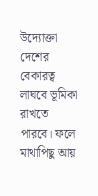উদ্যোক্তা দেশের বেকারত্ব লাঘবে ভূমিকা রাখতে পারবে। ফলে মাথাপিছু আয়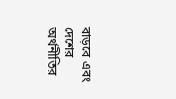বাড়বে এবং দেশের অর্থনীতির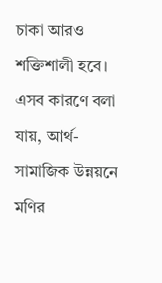চাকা আরও শক্তিশালী হবে।
এসব কারণে বলা যায়, আর্থ-সামাজিক উন্নয়নে মণির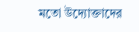মতো উদ্যোক্তাদের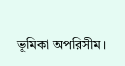ভূমিকা অপরিসীম।